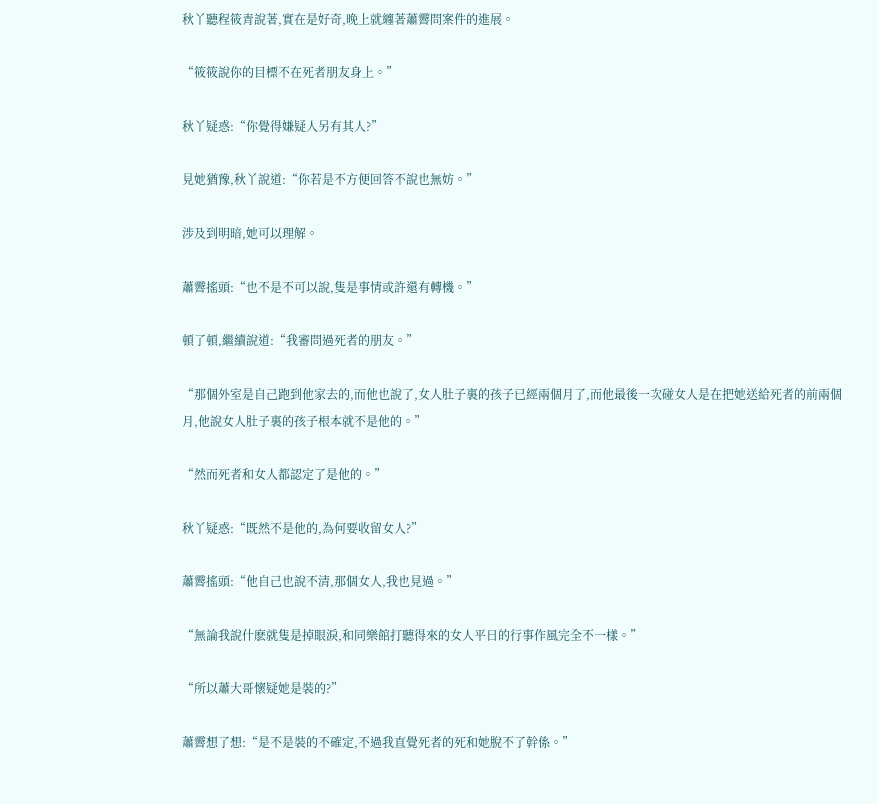秋丫聽程筱青說著,實在是好奇,晚上就纏著蕭霽問案件的進展。

“筱筱說你的目標不在死者朋友身上。”

秋丫疑惑:“你覺得嫌疑人另有其人?”

見她猶豫,秋丫說道:“你若是不方便回答不說也無妨。”

涉及到明暗,她可以理解。

蕭霽搖頭:“也不是不可以說,隻是事情或許還有轉機。”

頓了頓,繼續說道:“我審問過死者的朋友。”

“那個外室是自己跑到他家去的,而他也說了,女人肚子裏的孩子已經兩個月了,而他最後一次碰女人是在把她送給死者的前兩個月,他說女人肚子裏的孩子根本就不是他的。”

“然而死者和女人都認定了是他的。”

秋丫疑惑:“既然不是他的,為何要收留女人?”

蕭霽搖頭:“他自己也說不清,那個女人,我也見過。”

“無論我說什麽就隻是掉眼淚,和同樂館打聽得來的女人平日的行事作風完全不一樣。”

“所以蕭大哥懷疑她是裝的?”

蕭霽想了想:“是不是裝的不確定,不過我直覺死者的死和她脫不了幹係。”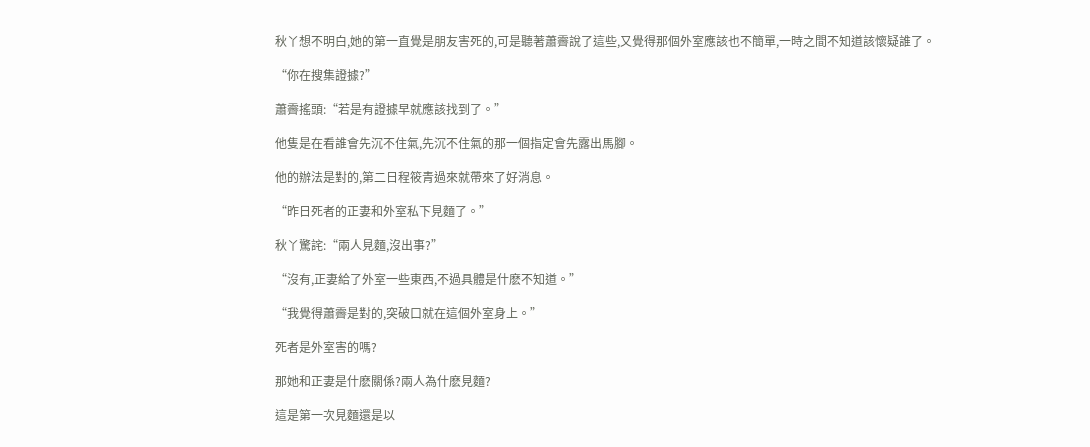秋丫想不明白,她的第一直覺是朋友害死的,可是聽著蕭霽說了這些,又覺得那個外室應該也不簡單,一時之間不知道該懷疑誰了。

“你在搜集證據?”

蕭霽搖頭:“若是有證據早就應該找到了。”

他隻是在看誰會先沉不住氣,先沉不住氣的那一個指定會先露出馬腳。

他的辦法是對的,第二日程筱青過來就帶來了好消息。

“昨日死者的正妻和外室私下見麵了。”

秋丫驚詫:“兩人見麵,沒出事?”

“沒有,正妻給了外室一些東西,不過具體是什麽不知道。”

“我覺得蕭霽是對的,突破口就在這個外室身上。”

死者是外室害的嗎?

那她和正妻是什麽關係?兩人為什麽見麵?

這是第一次見麵還是以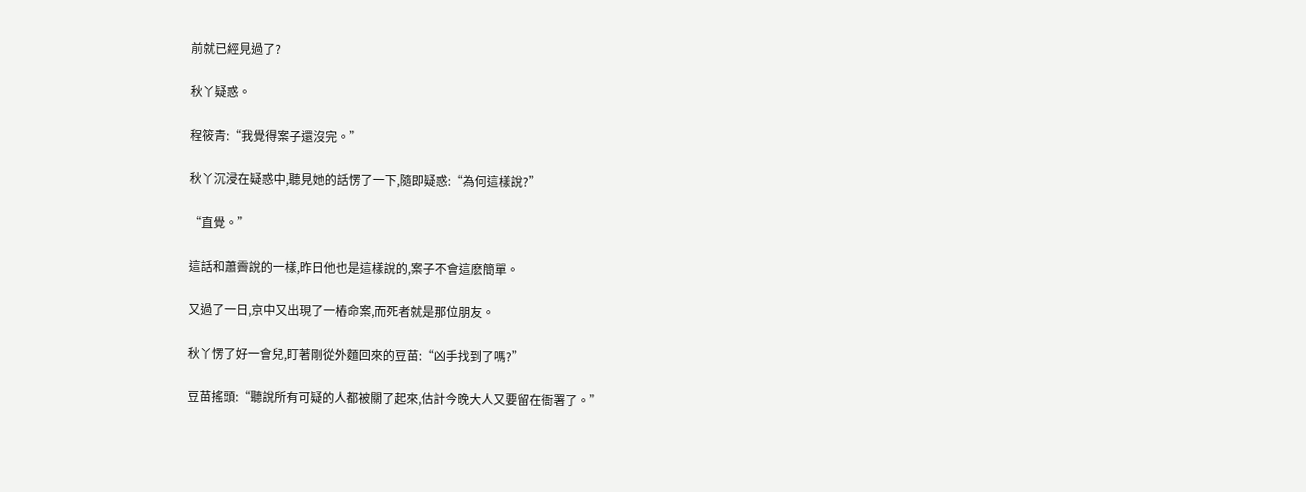前就已經見過了?

秋丫疑惑。

程筱青:“我覺得案子還沒完。”

秋丫沉浸在疑惑中,聽見她的話愣了一下,隨即疑惑:“為何這樣說?”

“直覺。”

這話和蕭霽說的一樣,昨日他也是這樣說的,案子不會這麽簡單。

又過了一日,京中又出現了一樁命案,而死者就是那位朋友。

秋丫愣了好一會兒,盯著剛從外麵回來的豆苗:“凶手找到了嗎?”

豆苗搖頭:“聽說所有可疑的人都被關了起來,估計今晚大人又要留在衙署了。”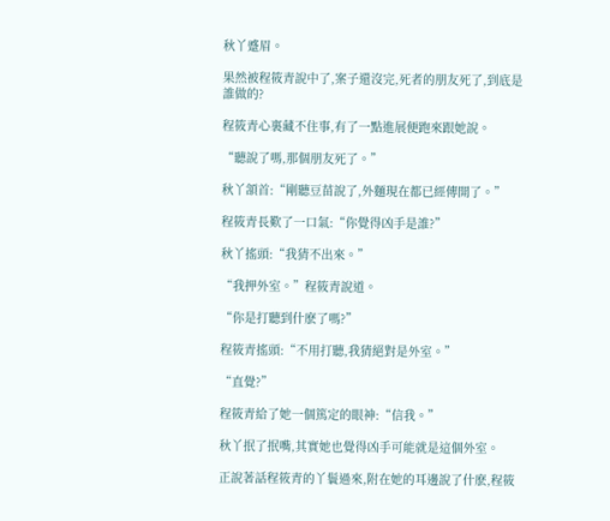秋丫蹙眉。

果然被程筱青說中了,案子還沒完,死者的朋友死了,到底是誰做的?

程筱青心裏藏不住事,有了一點進展便跑來跟她說。

“聽說了嗎,那個朋友死了。”

秋丫頷首:“剛聽豆苗說了,外麵現在都已經傳開了。”

程筱青長歎了一口氣:“你覺得凶手是誰?”

秋丫搖頭:“我猜不出來。”

“我押外室。”程筱青說道。

“你是打聽到什麽了嗎?”

程筱青搖頭:“不用打聽,我猜絕對是外室。”

“直覺?”

程筱青給了她一個篤定的眼神:“信我。”

秋丫抿了抿嘴,其實她也覺得凶手可能就是這個外室。

正說著話程筱青的丫鬟過來,附在她的耳邊說了什麽,程筱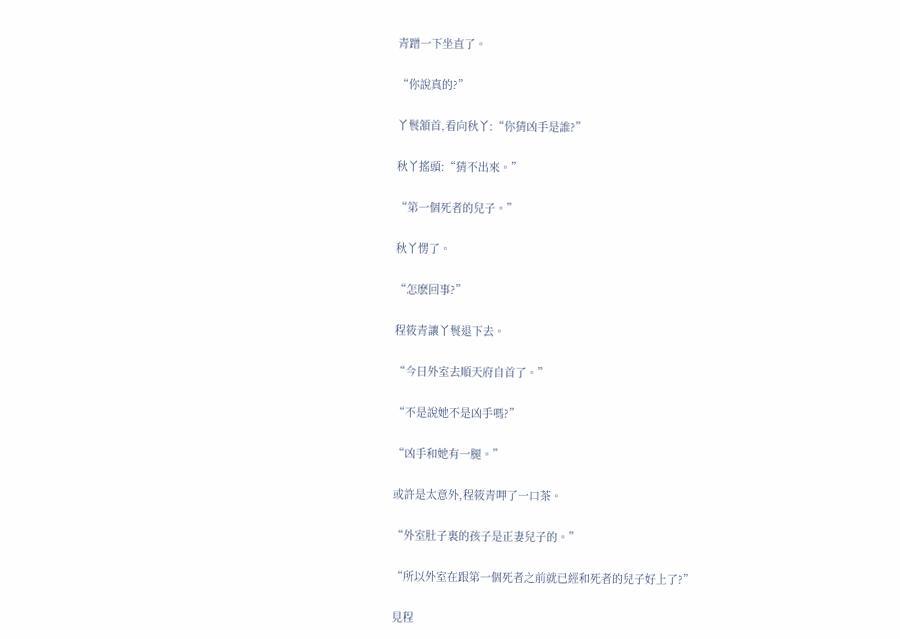青蹭一下坐直了。

“你說真的?”

丫鬟頷首,看向秋丫:“你猜凶手是誰?”

秋丫搖頭:“猜不出來。”

“第一個死者的兒子。”

秋丫愣了。

“怎麽回事?”

程筱青讓丫鬟退下去。

“今日外室去順天府自首了。”

“不是說她不是凶手嗎?”

“凶手和她有一腿。”

或許是太意外,程筱青呷了一口茶。

“外室肚子裏的孩子是正妻兒子的。”

“所以外室在跟第一個死者之前就已經和死者的兒子好上了?”

見程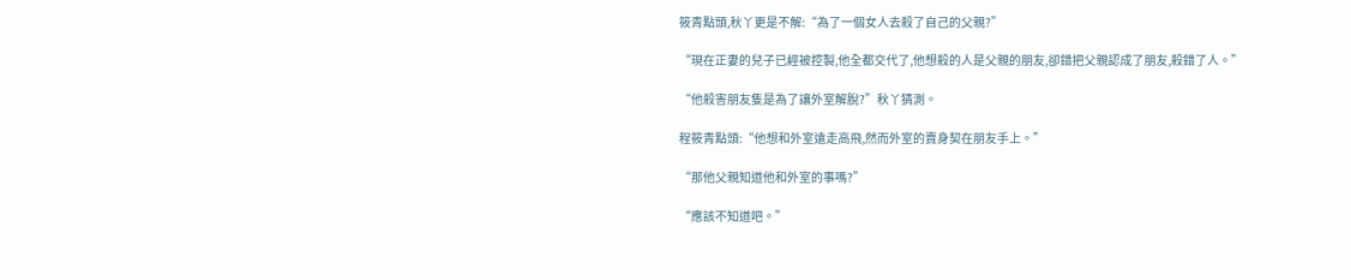筱青點頭,秋丫更是不解:“為了一個女人去殺了自己的父親?”

“現在正妻的兒子已經被控製,他全都交代了,他想殺的人是父親的朋友,卻錯把父親認成了朋友,殺錯了人。”

“他殺害朋友隻是為了讓外室解脫?”秋丫猜測。

程筱青點頭:“他想和外室遠走高飛,然而外室的賣身契在朋友手上。”

“那他父親知道他和外室的事嗎?”

“應該不知道吧。”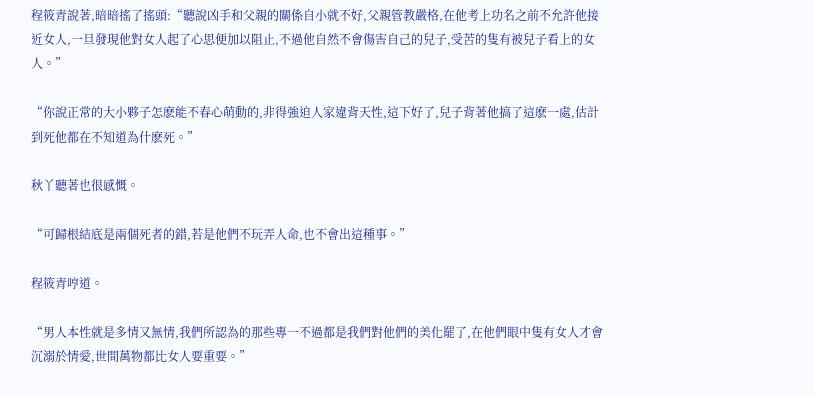程筱青說著,暗暗搖了搖頭:“聽說凶手和父親的關係自小就不好,父親管教嚴格,在他考上功名之前不允許他接近女人,一旦發現他對女人起了心思便加以阻止,不過他自然不會傷害自己的兒子,受苦的隻有被兒子看上的女人。”

“你說正常的大小夥子怎麽能不春心萌動的,非得強迫人家違背天性,這下好了,兒子背著他搞了這麽一處,估計到死他都在不知道為什麽死。”

秋丫聽著也很感慨。

“可歸根結底是兩個死者的錯,若是他們不玩弄人命,也不會出這種事。”

程筱青哼道。

“男人本性就是多情又無情,我們所認為的那些專一不過都是我們對他們的美化罷了,在他們眼中隻有女人才會沉溺於情愛,世間萬物都比女人要重要。”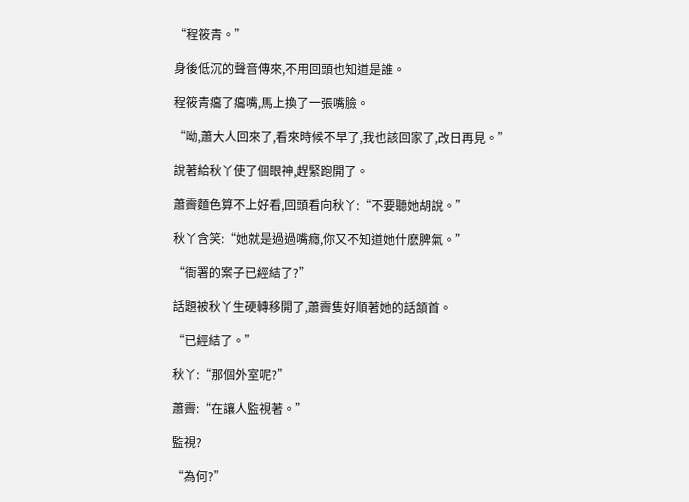“程筱青。”

身後低沉的聲音傳來,不用回頭也知道是誰。

程筱青癟了癟嘴,馬上換了一張嘴臉。

“呦,蕭大人回來了,看來時候不早了,我也該回家了,改日再見。”

說著給秋丫使了個眼神,趕緊跑開了。

蕭霽麵色算不上好看,回頭看向秋丫:“不要聽她胡說。”

秋丫含笑:“她就是過過嘴癮,你又不知道她什麽脾氣。”

“衙署的案子已經結了?”

話題被秋丫生硬轉移開了,蕭霽隻好順著她的話頷首。

“已經結了。”

秋丫:“那個外室呢?”

蕭霽:“在讓人監視著。”

監視?

“為何?”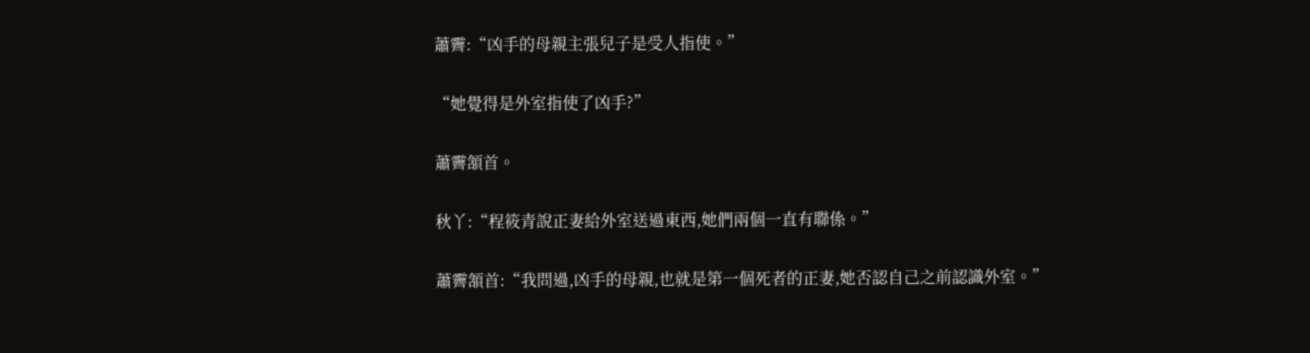蕭霽:“凶手的母親主張兒子是受人指使。”

“她覺得是外室指使了凶手?”

蕭霽頷首。

秋丫:“程筱青說正妻給外室送過東西,她們兩個一直有聯係。”

蕭霽頷首:“我問過,凶手的母親,也就是第一個死者的正妻,她否認自己之前認識外室。”